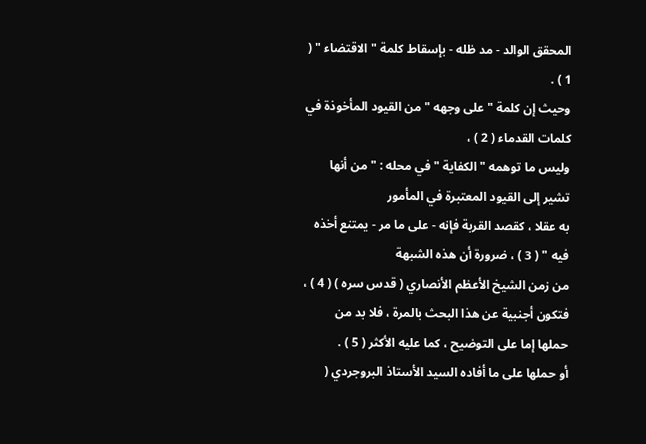المحقق الوالد - مد ظله - بإسقاط كلمة " الاقتضاء " ( 1 ) .
وحيث إن كلمة " على وجهه " من القيود المأخوذة في كلمات القدماء ( 2 ) ،
وليس ما توهمه " الكفاية " في محله : " من أنها تشير إلى القيود المعتبرة في المأمور
به عقلا ، كقصد القربة فإنه - على ما مر - يمتنع أخذه فيه " ( 3 ) ، ضرورة أن هذه الشبهة
من زمن الشيخ الأعظم الأنصاري ( قدس سره ) ( 4 ) ، فتكون أجنبية عن هذا البحث بالمرة ، فلا بد من
حملها إما على التوضيح ، كما عليه الأكثر ( 5 ) .
أو حملها على ما أفاده السيد الأستاذ البروجردي (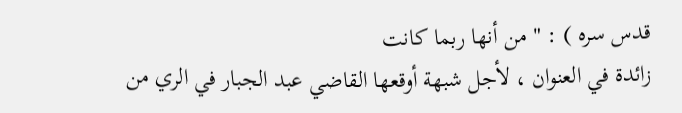قدس سره ) : " من أنها ربما كانت
زائدة في العنوان ، لأجل شبهة أوقعها القاضي عبد الجبار في الري من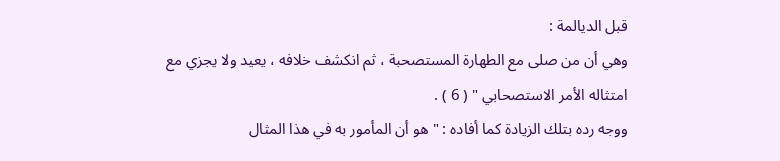قبل الديالمة :
وهي أن من صلى مع الطهارة المستصحبة ، ثم انكشف خلافه ، يعيد ولا يجزي مع
امتثاله الأمر الاستصحابي " ( 6 ) .
ووجه رده بتلك الزيادة كما أفاده : " هو أن المأمور به في هذا المثال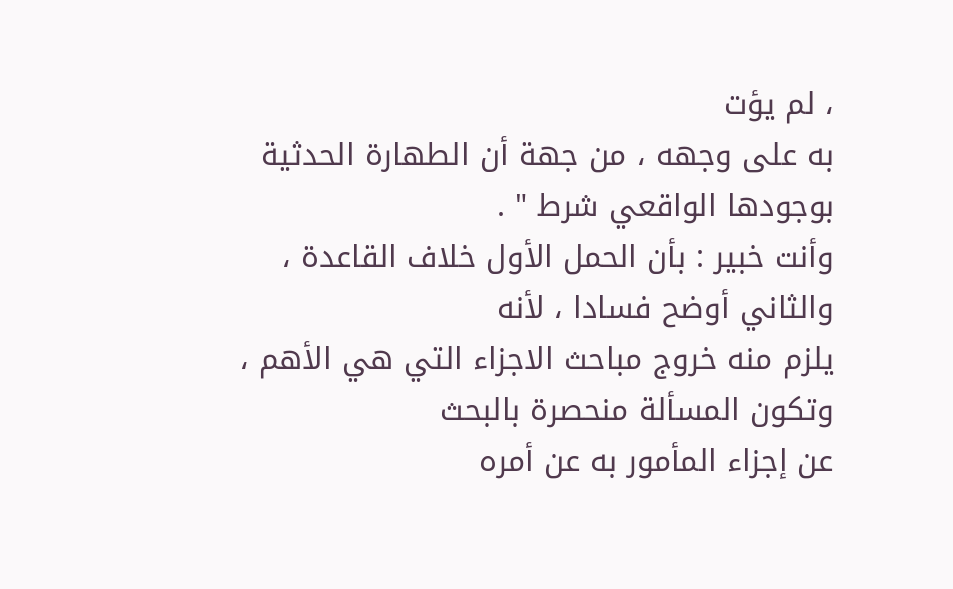، لم يؤت
به على وجهه ، من جهة أن الطهارة الحدثية بوجودها الواقعي شرط " .
وأنت خبير : بأن الحمل الأول خلاف القاعدة ، والثاني أوضح فسادا ، لأنه
يلزم منه خروج مباحث الاجزاء التي هي الأهم ، وتكون المسألة منحصرة بالبحث
عن إجزاء المأمور به عن أمره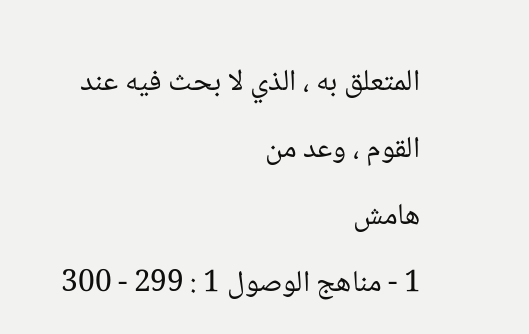المتعلق به ، الذي لا بحث فيه عند القوم ، وعد من
هامش
1 - مناهج الوصول 1 : 299 - 300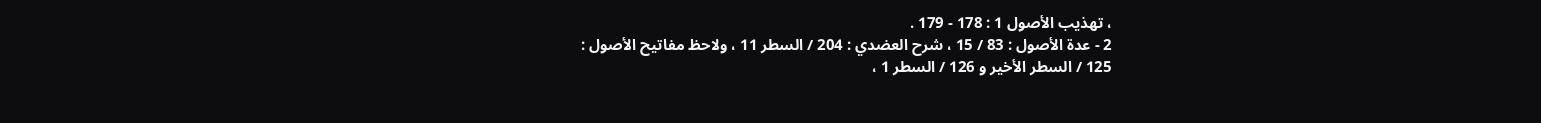، تهذيب الأصول 1 : 178 - 179 .
2 - عدة الأصول : 83 / 15 ، شرح العضدي : 204 / السطر 11 ، ولاحظ مفاتيح الأصول :
125 / السطر الأخير و 126 / السطر 1 ،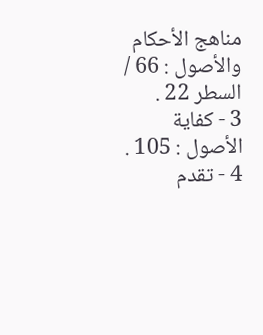مناهج الأحكام والأصول : 66 / السطر 22 .
3 - كفاية الأصول : 105 .
4 - تقدم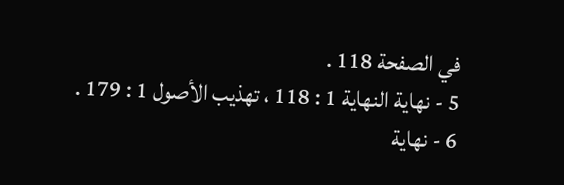في الصفحة 118 .
5 - نهاية النهاية 1 : 118 ، تهذيب الأصول 1 : 179 .
6 - نهاية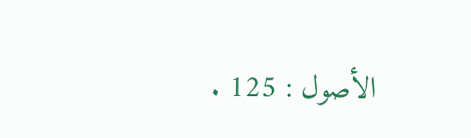الأصول : 125 .